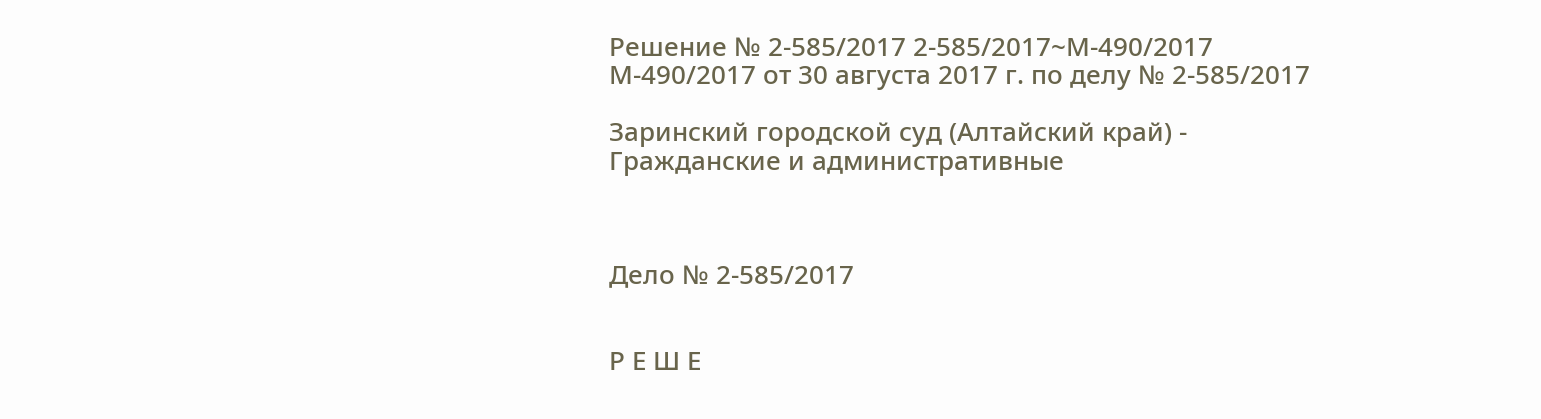Решение № 2-585/2017 2-585/2017~М-490/2017 М-490/2017 от 30 августа 2017 г. по делу № 2-585/2017

Заринский городской суд (Алтайский край) - Гражданские и административные



Дело № 2-585/2017


Р Е Ш Е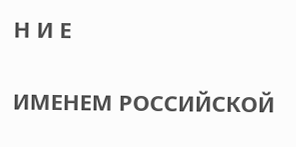Н И Е


ИМЕНЕМ РОССИЙСКОЙ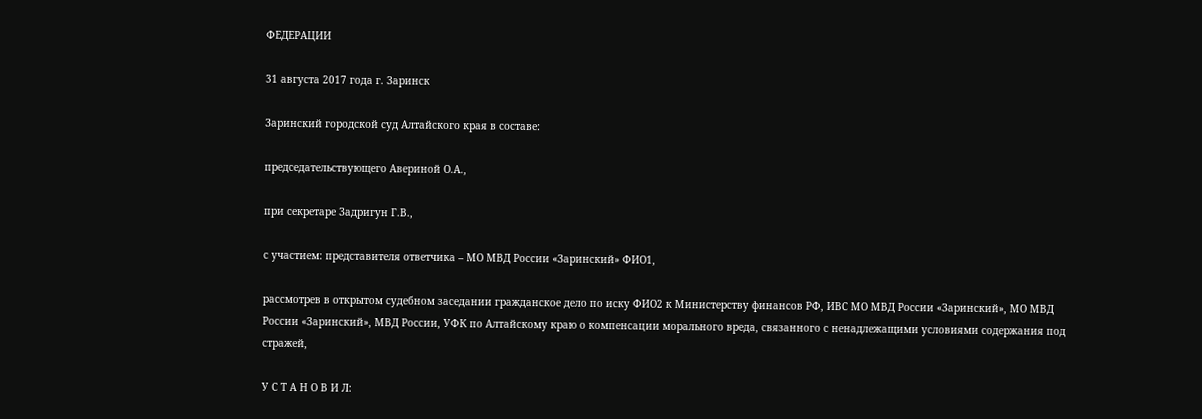ФЕДЕРАЦИИ

31 августа 2017 года г. Заринск

Заринский городской суд Алтайского края в составе:

председательствующего Авериной О.А.,

при секретаре Задригун Г.В.,

с участием: представителя ответчика – МО МВД России «Заринский» ФИО1,

рассмотрев в открытом судебном заседании гражданское дело по иску ФИО2 к Министерству финансов РФ, ИВС МО МВД России «Заринский», МО МВД России «Заринский», МВД России, УФК по Алтайскому краю о компенсации морального вреда, связанного с ненадлежащими условиями содержания под стражей,

У С Т А Н О В И Л: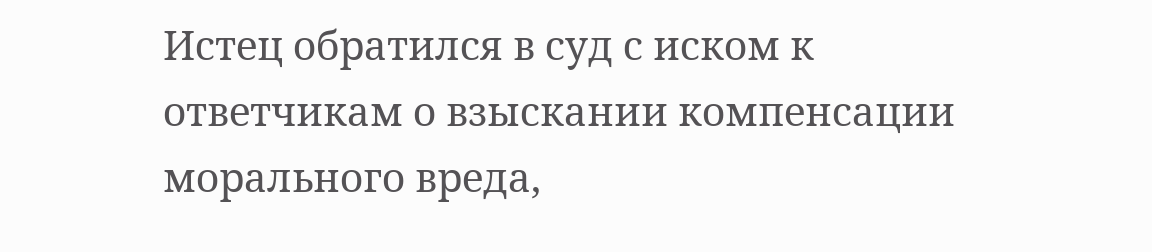Истец обратился в суд с иском к ответчикам о взыскании компенсации морального вреда,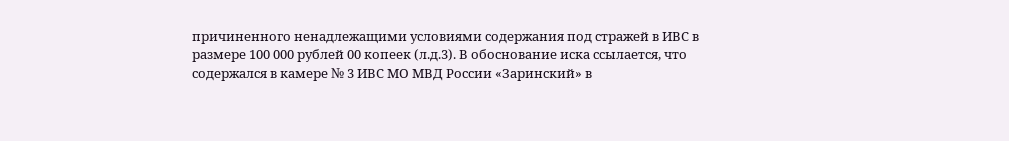причиненного ненадлежащими условиями содержания под стражей в ИВС в размере 100 000 рублей 00 копеек (л.д.3). В обоснование иска ссылается, что содержался в камере № 3 ИВС МО МВД России «Заринский» в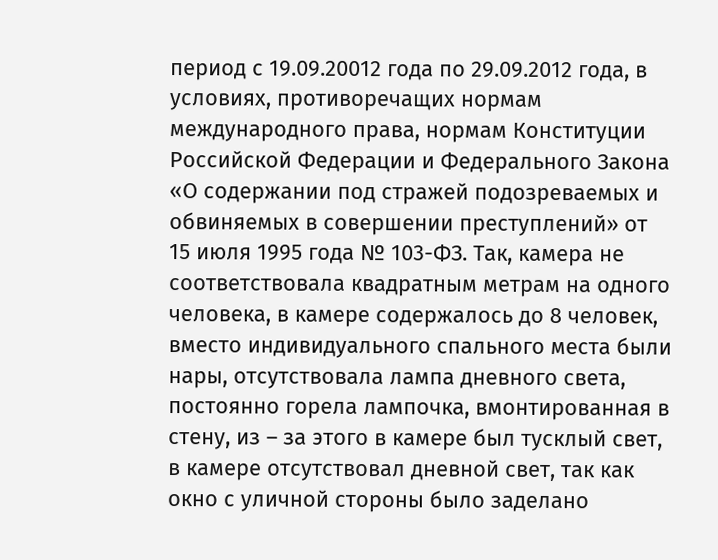период с 19.09.20012 года по 29.09.2012 года, в условиях, противоречащих нормам международного права, нормам Конституции Российской Федерации и Федерального Закона «О содержании под стражей подозреваемых и обвиняемых в совершении преступлений» от 15 июля 1995 года № 103-ФЗ. Так, камера не соответствовала квадратным метрам на одного человека, в камере содержалось до 8 человек, вместо индивидуального спального места были нары, отсутствовала лампа дневного света, постоянно горела лампочка, вмонтированная в стену, из – за этого в камере был тусклый свет, в камере отсутствовал дневной свет, так как окно с уличной стороны было заделано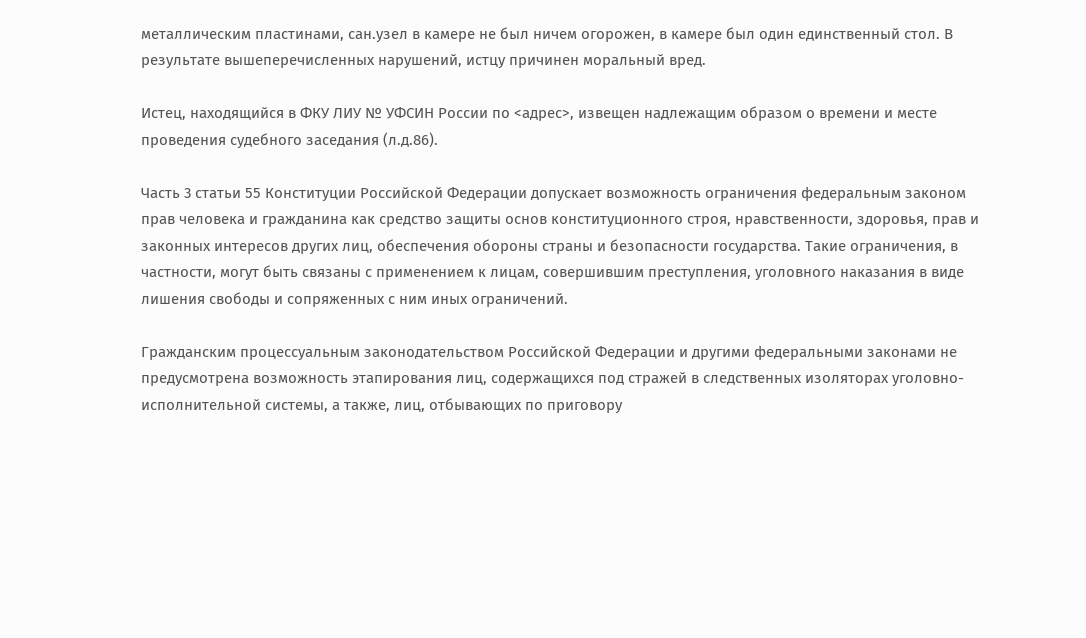металлическим пластинами, сан.узел в камере не был ничем огорожен, в камере был один единственный стол. В результате вышеперечисленных нарушений, истцу причинен моральный вред.

Истец, находящийся в ФКУ ЛИУ № УФСИН России по <адрес>, извещен надлежащим образом о времени и месте проведения судебного заседания (л.д.86).

Часть 3 статьи 55 Конституции Российской Федерации допускает возможность ограничения федеральным законом прав человека и гражданина как средство защиты основ конституционного строя, нравственности, здоровья, прав и законных интересов других лиц, обеспечения обороны страны и безопасности государства. Такие ограничения, в частности, могут быть связаны с применением к лицам, совершившим преступления, уголовного наказания в виде лишения свободы и сопряженных с ним иных ограничений.

Гражданским процессуальным законодательством Российской Федерации и другими федеральными законами не предусмотрена возможность этапирования лиц, содержащихся под стражей в следственных изоляторах уголовно-исполнительной системы, а также, лиц, отбывающих по приговору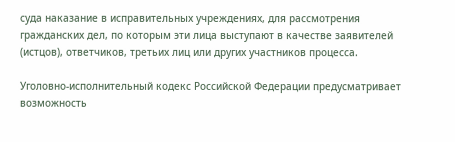суда наказание в исправительных учреждениях, для рассмотрения гражданских дел, по которым эти лица выступают в качестве заявителей (истцов), ответчиков, третьих лиц или других участников процесса.

Уголовно-исполнительный кодекс Российской Федерации предусматривает возможность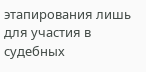этапирования лишь для участия в судебных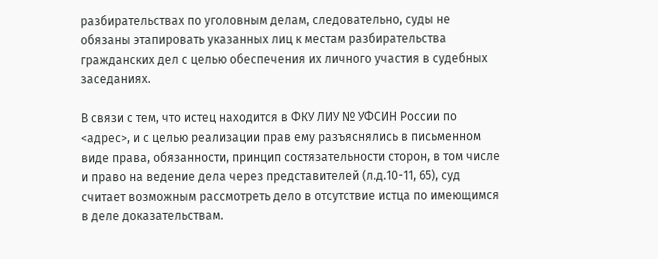разбирательствах по уголовным делам, следовательно, суды не обязаны этапировать указанных лиц к местам разбирательства гражданских дел с целью обеспечения их личного участия в судебных заседаниях.

В связи с тем, что истец находится в ФКУ ЛИУ № УФСИН России по <адрес>, и с целью реализации прав ему разъяснялись в письменном виде права, обязанности, принцип состязательности сторон, в том числе и право на ведение дела через представителей (л.д.10-11, 65), суд считает возможным рассмотреть дело в отсутствие истца по имеющимся в деле доказательствам.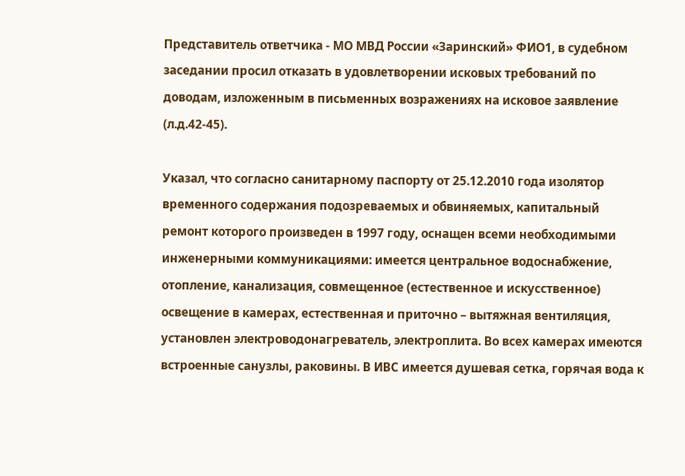Представитель ответчика - МО МВД России «Заринский» ФИО1, в судебном заседании просил отказать в удовлетворении исковых требований по доводам, изложенным в письменных возражениях на исковое заявление (л.д.42-45).

Указал, что согласно санитарному паспорту от 25.12.2010 года изолятор временного содержания подозреваемых и обвиняемых, капитальный ремонт которого произведен в 1997 году, оснащен всеми необходимыми инженерными коммуникациями: имеется центральное водоснабжение, отопление, канализация, совмещенное (естественное и искусственное) освещение в камерах, естественная и приточно – вытяжная вентиляция, установлен электроводонагреватель, электроплита. Во всех камерах имеются встроенные санузлы, раковины. В ИВС имеется душевая сетка, горячая вода к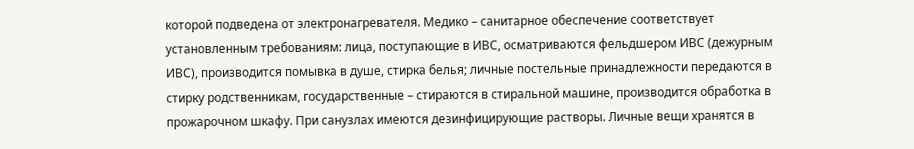которой подведена от электронагревателя. Медико – санитарное обеспечение соответствует установленным требованиям: лица, поступающие в ИВС, осматриваются фельдшером ИВС (дежурным ИВС), производится помывка в душе, стирка белья; личные постельные принадлежности передаются в стирку родственникам, государственные – стираются в стиральной машине, производится обработка в прожарочном шкафу. При санузлах имеются дезинфицирующие растворы. Личные вещи хранятся в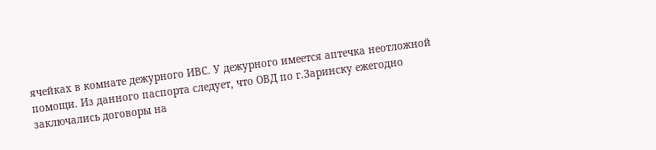ячейках в комнате дежурного ИВС. У дежурного имеется аптечка неотложной помощи. Из данного паспорта следует, что ОВД по г.Заринску ежегодно заключались договоры на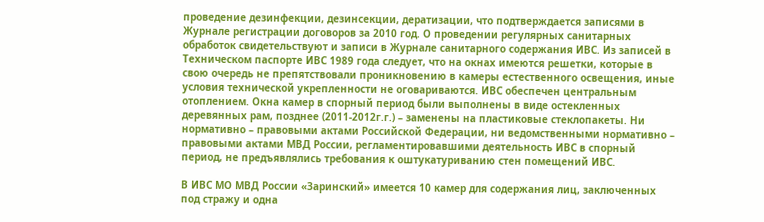проведение дезинфекции, дезинсекции, дератизации, что подтверждается записями в Журнале регистрации договоров за 2010 год. О проведении регулярных санитарных обработок свидетельствуют и записи в Журнале санитарного содержания ИВС. Из записей в Техническом паспорте ИВС 1989 года следует, что на окнах имеются решетки, которые в свою очередь не препятствовали проникновению в камеры естественного освещения, иные условия технической укрепленности не оговариваются. ИВС обеспечен центральным отоплением. Окна камер в спорный период были выполнены в виде остекленных деревянных рам, позднее (2011-2012г.г.) – заменены на пластиковые стеклопакеты. Ни нормативно – правовыми актами Российской Федерации, ни ведомственными нормативно – правовыми актами МВД России, регламентировавшими деятельность ИВС в спорный период, не предъявлялись требования к оштукатуриванию стен помещений ИВС.

В ИВС МО МВД России «Заринский» имеется 10 камер для содержания лиц, заключенных под стражу и одна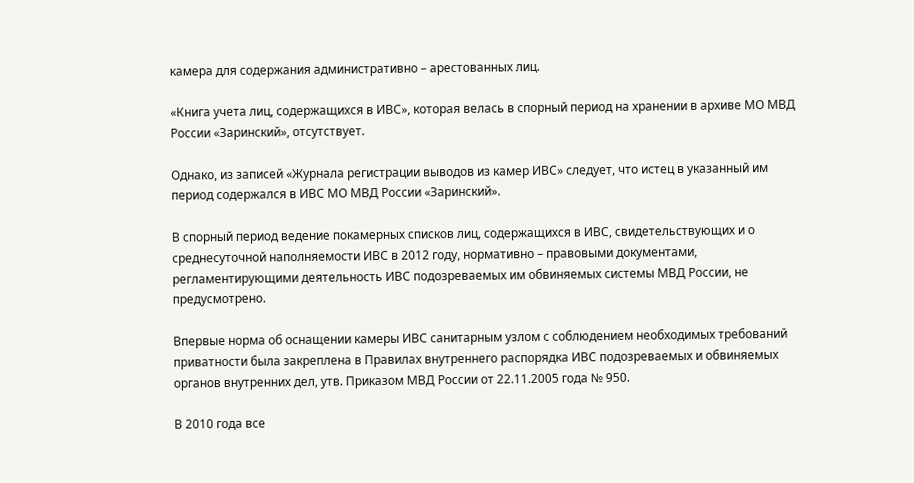камера для содержания административно – арестованных лиц.

«Книга учета лиц, содержащихся в ИВС», которая велась в спорный период на хранении в архиве МО МВД России «Заринский», отсутствует.

Однако, из записей «Журнала регистрации выводов из камер ИВС» следует, что истец в указанный им период содержался в ИВС МО МВД России «Заринский».

В спорный период ведение покамерных списков лиц, содержащихся в ИВС, свидетельствующих и о среднесуточной наполняемости ИВС в 2012 году, нормативно – правовыми документами, регламентирующими деятельность ИВС подозреваемых им обвиняемых системы МВД России, не предусмотрено.

Впервые норма об оснащении камеры ИВС санитарным узлом с соблюдением необходимых требований приватности была закреплена в Правилах внутреннего распорядка ИВС подозреваемых и обвиняемых органов внутренних дел, утв. Приказом МВД России от 22.11.2005 года № 950.

В 2010 года все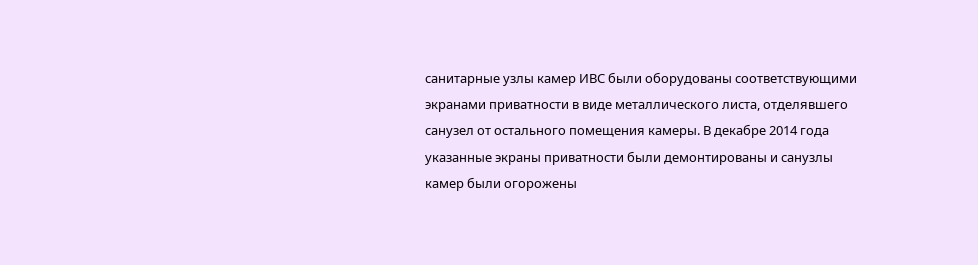санитарные узлы камер ИВС были оборудованы соответствующими экранами приватности в виде металлического листа, отделявшего санузел от остального помещения камеры. В декабре 2014 года указанные экраны приватности были демонтированы и санузлы камер были огорожены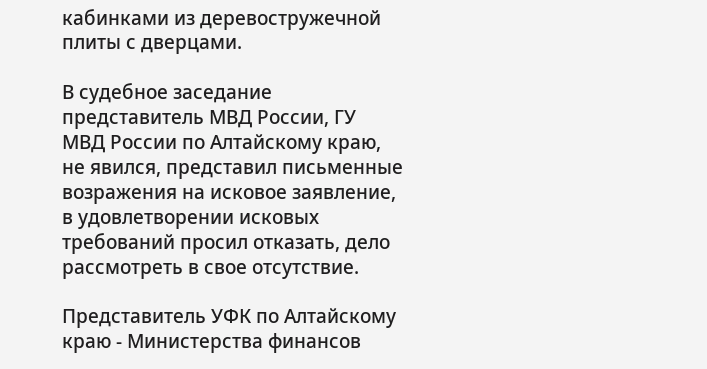кабинками из деревостружечной плиты с дверцами.

В судебное заседание представитель МВД России, ГУ МВД России по Алтайскому краю, не явился, представил письменные возражения на исковое заявление, в удовлетворении исковых требований просил отказать, дело рассмотреть в свое отсутствие.

Представитель УФК по Алтайскому краю - Министерства финансов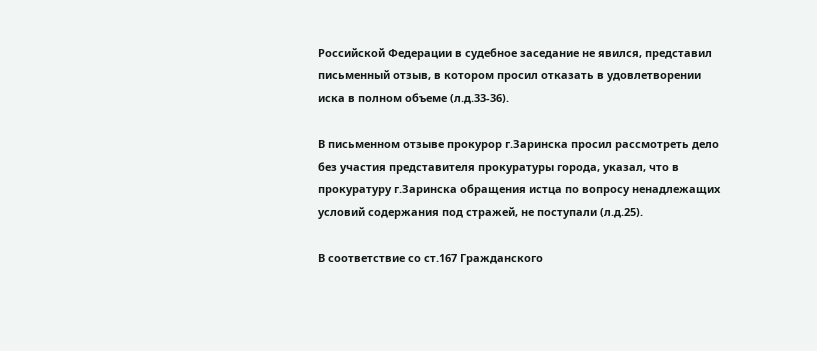Российской Федерации в судебное заседание не явился, представил письменный отзыв, в котором просил отказать в удовлетворении иска в полном объеме (л.д.33-36).

В письменном отзыве прокурор г.Заринска просил рассмотреть дело без участия представителя прокуратуры города, указал, что в прокуратуру г.Заринска обращения истца по вопросу ненадлежащих условий содержания под стражей, не поступали (л.д.25).

В соответствие со ст.167 Гражданского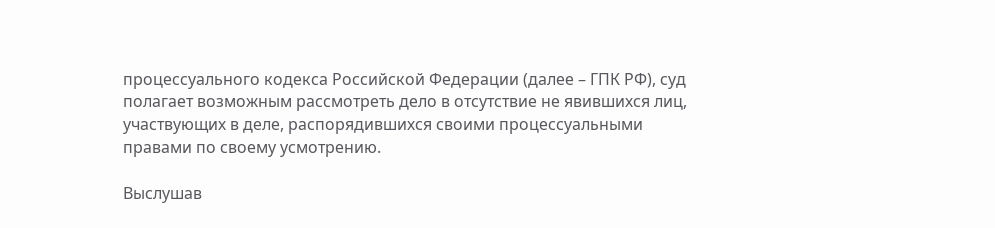процессуального кодекса Российской Федерации (далее – ГПК РФ), суд полагает возможным рассмотреть дело в отсутствие не явившихся лиц, участвующих в деле, распорядившихся своими процессуальными правами по своему усмотрению.

Выслушав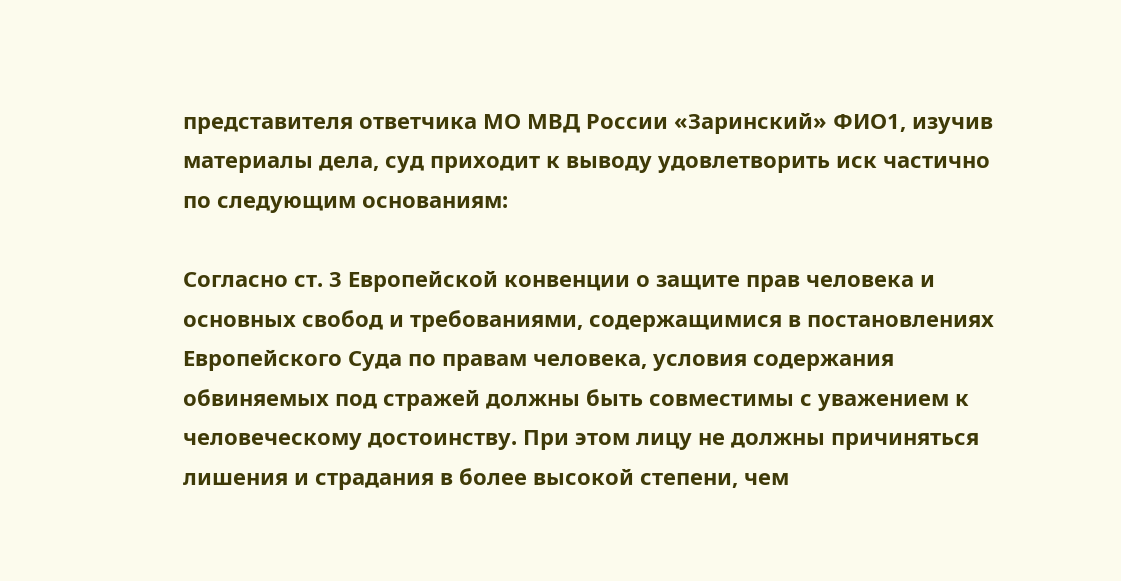представителя ответчика МО МВД России «Заринский» ФИО1, изучив материалы дела, суд приходит к выводу удовлетворить иск частично по следующим основаниям:

Согласно ст. 3 Европейской конвенции о защите прав человека и основных свобод и требованиями, содержащимися в постановлениях Европейского Суда по правам человека, условия содержания обвиняемых под стражей должны быть совместимы с уважением к человеческому достоинству. При этом лицу не должны причиняться лишения и страдания в более высокой степени, чем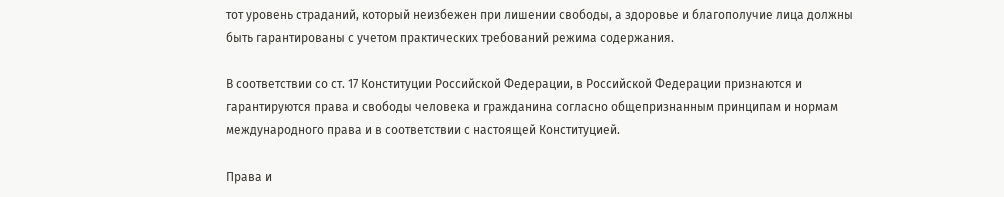тот уровень страданий, который неизбежен при лишении свободы, а здоровье и благополучие лица должны быть гарантированы с учетом практических требований режима содержания.

В соответствии со ст. 17 Конституции Российской Федерации, в Российской Федерации признаются и гарантируются права и свободы человека и гражданина согласно общепризнанным принципам и нормам международного права и в соответствии с настоящей Конституцией.

Права и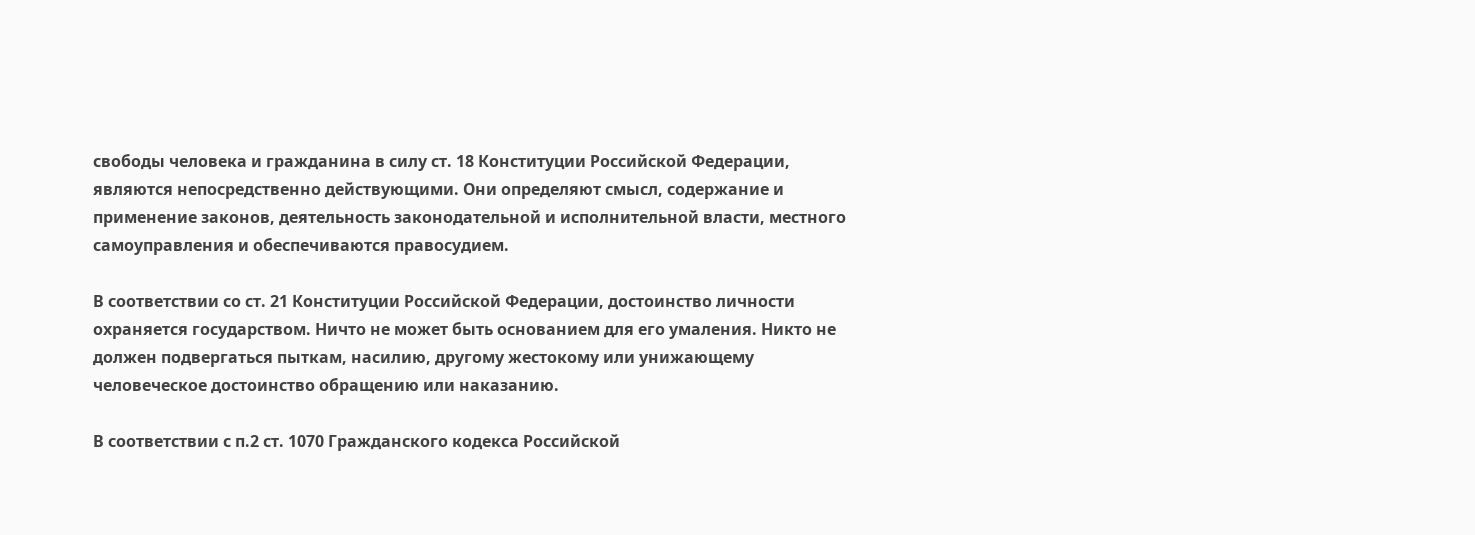свободы человека и гражданина в силу ст. 18 Конституции Российской Федерации, являются непосредственно действующими. Они определяют смысл, содержание и применение законов, деятельность законодательной и исполнительной власти, местного самоуправления и обеспечиваются правосудием.

В соответствии со ст. 21 Конституции Российской Федерации, достоинство личности охраняется государством. Ничто не может быть основанием для его умаления. Никто не должен подвергаться пыткам, насилию, другому жестокому или унижающему человеческое достоинство обращению или наказанию.

В соответствии с п.2 ст. 1070 Гражданского кодекса Российской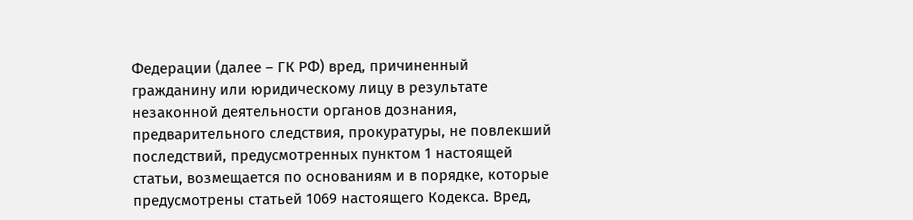Федерации (далее – ГК РФ) вред, причиненный гражданину или юридическому лицу в результате незаконной деятельности органов дознания, предварительного следствия, прокуратуры, не повлекший последствий, предусмотренных пунктом 1 настоящей статьи, возмещается по основаниям и в порядке, которые предусмотрены статьей 1069 настоящего Кодекса. Вред,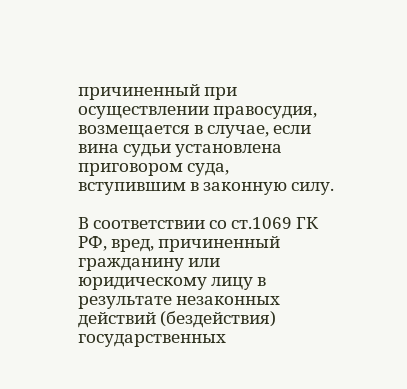причиненный при осуществлении правосудия, возмещается в случае, если вина судьи установлена приговором суда, вступившим в законную силу.

В соответствии со ст.1069 ГК РФ, вред, причиненный гражданину или юридическому лицу в результате незаконных действий (бездействия) государственных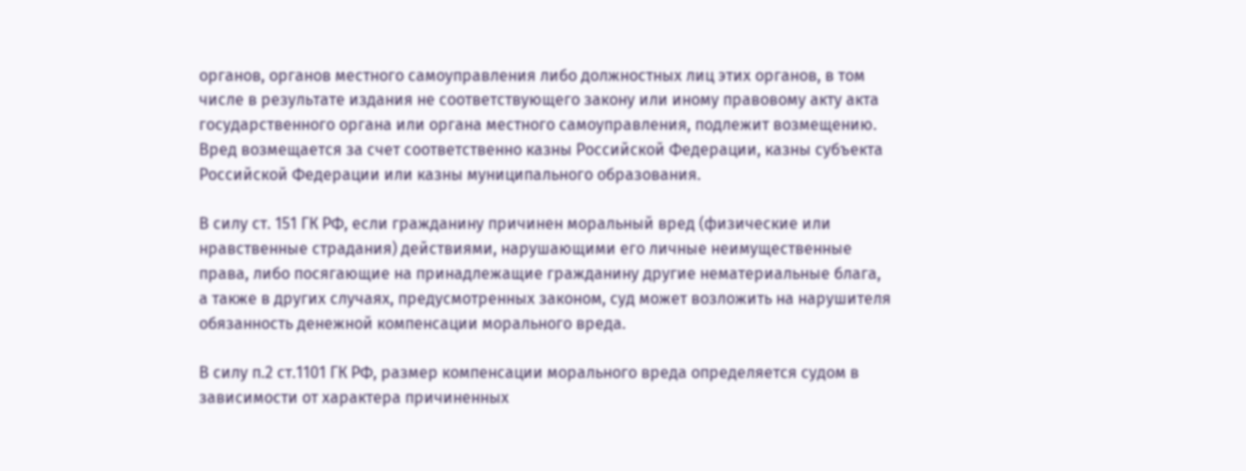органов, органов местного самоуправления либо должностных лиц этих органов, в том числе в результате издания не соответствующего закону или иному правовому акту акта государственного органа или органа местного самоуправления, подлежит возмещению. Вред возмещается за счет соответственно казны Российской Федерации, казны субъекта Российской Федерации или казны муниципального образования.

В силу ст. 151 ГК РФ, если гражданину причинен моральный вред (физические или нравственные страдания) действиями, нарушающими его личные неимущественные права, либо посягающие на принадлежащие гражданину другие нематериальные блага, а также в других случаях, предусмотренных законом, суд может возложить на нарушителя обязанность денежной компенсации морального вреда.

В силу п.2 ст.1101 ГК РФ, размер компенсации морального вреда определяется судом в зависимости от характера причиненных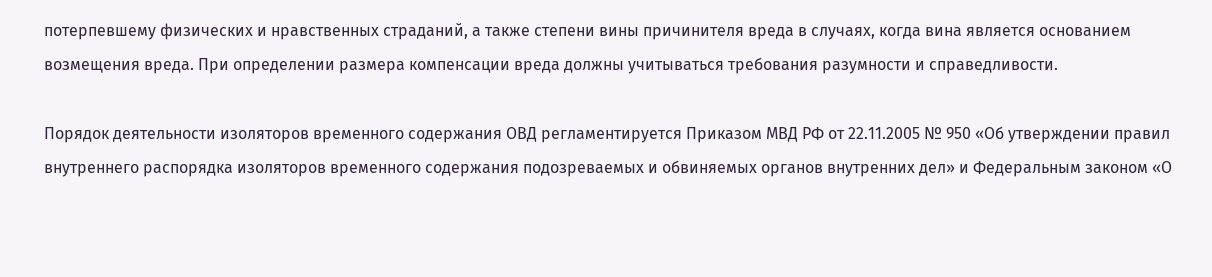потерпевшему физических и нравственных страданий, а также степени вины причинителя вреда в случаях, когда вина является основанием возмещения вреда. При определении размера компенсации вреда должны учитываться требования разумности и справедливости.

Порядок деятельности изоляторов временного содержания ОВД регламентируется Приказом МВД РФ от 22.11.2005 № 950 «Об утверждении правил внутреннего распорядка изоляторов временного содержания подозреваемых и обвиняемых органов внутренних дел» и Федеральным законом «О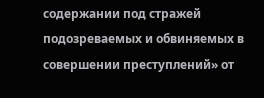содержании под стражей подозреваемых и обвиняемых в совершении преступлений» от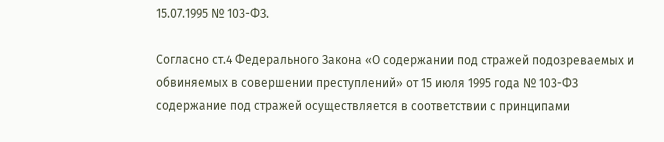15.07.1995 № 103-ФЗ.

Согласно ст.4 Федерального Закона «О содержании под стражей подозреваемых и обвиняемых в совершении преступлений» от 15 июля 1995 года № 103-ФЗ содержание под стражей осуществляется в соответствии с принципами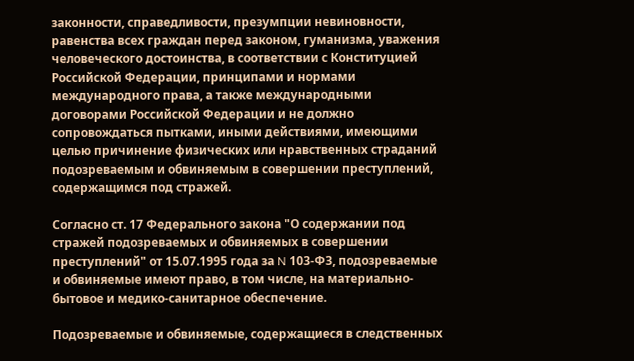законности, справедливости, презумпции невиновности, равенства всех граждан перед законом, гуманизма, уважения человеческого достоинства, в соответствии с Конституцией Российской Федерации, принципами и нормами международного права, а также международными договорами Российской Федерации и не должно сопровождаться пытками, иными действиями, имеющими целью причинение физических или нравственных страданий подозреваемым и обвиняемым в совершении преступлений, содержащимся под стражей.

Согласно ст. 17 Федерального закона "О содержании под стражей подозреваемых и обвиняемых в совершении преступлений" от 15.07.1995 года за N 103-ФЗ, подозреваемые и обвиняемые имеют право, в том числе, на материально-бытовое и медико-санитарное обеспечение.

Подозреваемые и обвиняемые, содержащиеся в следственных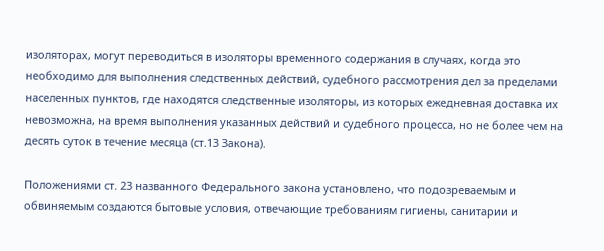изоляторах, могут переводиться в изоляторы временного содержания в случаях, когда это необходимо для выполнения следственных действий, судебного рассмотрения дел за пределами населенных пунктов, где находятся следственные изоляторы, из которых ежедневная доставка их невозможна, на время выполнения указанных действий и судебного процесса, но не более чем на десять суток в течение месяца (ст.13 Закона).

Положениями ст. 23 названного Федерального закона установлено, что подозреваемым и обвиняемым создаются бытовые условия, отвечающие требованиям гигиены, санитарии и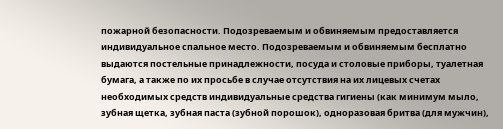пожарной безопасности. Подозреваемым и обвиняемым предоставляется индивидуальное спальное место. Подозреваемым и обвиняемым бесплатно выдаются постельные принадлежности, посуда и столовые приборы, туалетная бумага, а также по их просьбе в случае отсутствия на их лицевых счетах необходимых средств индивидуальные средства гигиены (как минимум мыло, зубная щетка, зубная паста (зубной порошок), одноразовая бритва (для мужчин),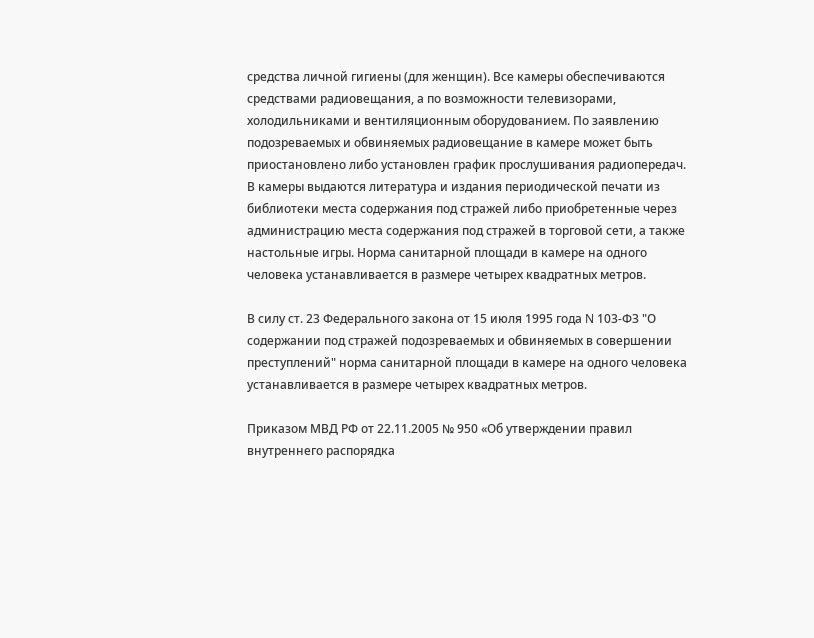средства личной гигиены (для женщин). Все камеры обеспечиваются средствами радиовещания, а по возможности телевизорами, холодильниками и вентиляционным оборудованием. По заявлению подозреваемых и обвиняемых радиовещание в камере может быть приостановлено либо установлен график прослушивания радиопередач. В камеры выдаются литература и издания периодической печати из библиотеки места содержания под стражей либо приобретенные через администрацию места содержания под стражей в торговой сети, а также настольные игры. Норма санитарной площади в камере на одного человека устанавливается в размере четырех квадратных метров.

В силу ст. 23 Федерального закона от 15 июля 1995 года N 103-ФЗ "О содержании под стражей подозреваемых и обвиняемых в совершении преступлений" норма санитарной площади в камере на одного человека устанавливается в размере четырех квадратных метров.

Приказом МВД РФ от 22.11.2005 № 950 «Об утверждении правил внутреннего распорядка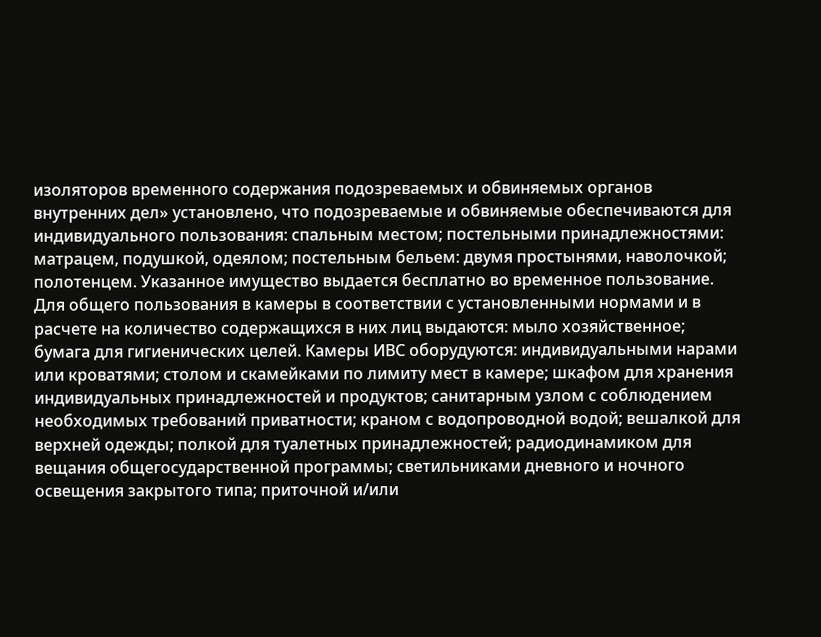изоляторов временного содержания подозреваемых и обвиняемых органов внутренних дел» установлено, что подозреваемые и обвиняемые обеспечиваются для индивидуального пользования: спальным местом; постельными принадлежностями: матрацем, подушкой, одеялом; постельным бельем: двумя простынями, наволочкой; полотенцем. Указанное имущество выдается бесплатно во временное пользование. Для общего пользования в камеры в соответствии с установленными нормами и в расчете на количество содержащихся в них лиц выдаются: мыло хозяйственное; бумага для гигиенических целей. Камеры ИВС оборудуются: индивидуальными нарами или кроватями; столом и скамейками по лимиту мест в камере; шкафом для хранения индивидуальных принадлежностей и продуктов; санитарным узлом с соблюдением необходимых требований приватности; краном с водопроводной водой; вешалкой для верхней одежды; полкой для туалетных принадлежностей; радиодинамиком для вещания общегосударственной программы; светильниками дневного и ночного освещения закрытого типа; приточной и/или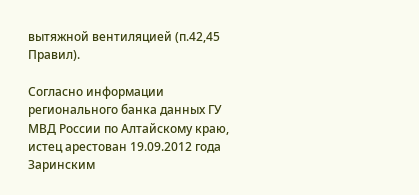вытяжной вентиляцией (п.42,45 Правил).

Согласно информации регионального банка данных ГУ МВД России по Алтайскому краю, истец арестован 19.09.2012 года Заринским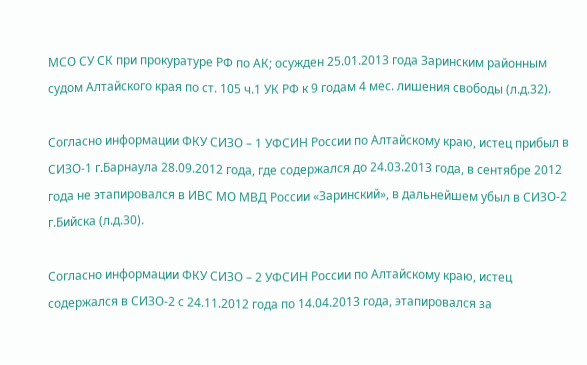МСО СУ СК при прокуратуре РФ по АК; осужден 25.01.2013 года Заринским районным судом Алтайского края по ст. 105 ч.1 УК РФ к 9 годам 4 мес. лишения свободы (л.д.32).

Согласно информации ФКУ СИЗО – 1 УФСИН России по Алтайскому краю, истец прибыл в СИЗО-1 г.Барнаула 28.09.2012 года, где содержался до 24.03.2013 года, в сентябре 2012 года не этапировался в ИВС МО МВД России «Заринский», в дальнейшем убыл в СИЗО-2 г.Бийска (л.д.30).

Согласно информации ФКУ СИЗО – 2 УФСИН России по Алтайскому краю, истец содержался в СИЗО-2 с 24.11.2012 года по 14.04.2013 года, этапировался за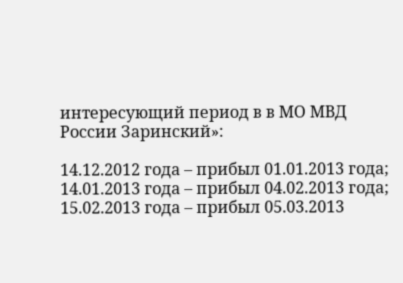интересующий период в в МО МВД России Заринский»:

14.12.2012 года – прибыл 01.01.2013 года; 14.01.2013 года – прибыл 04.02.2013 года; 15.02.2013 года – прибыл 05.03.2013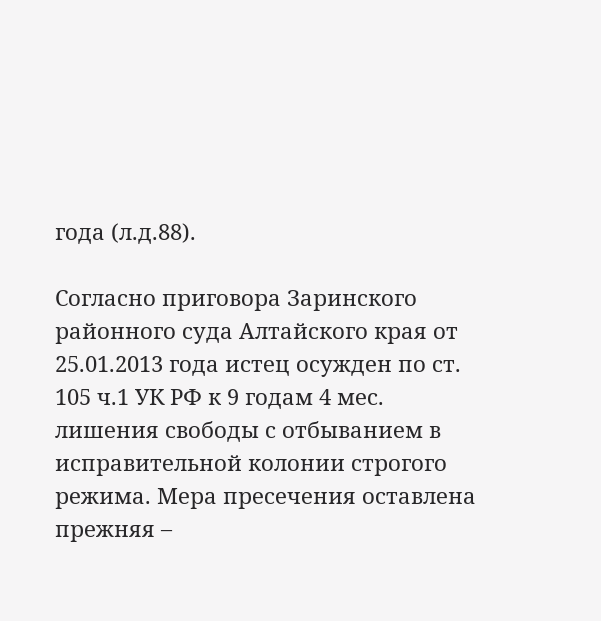года (л.д.88).

Согласно приговора Заринского районного суда Алтайского края от 25.01.2013 года истец осужден по ст. 105 ч.1 УК РФ к 9 годам 4 мес. лишения свободы с отбыванием в исправительной колонии строгого режима. Мера пресечения оставлена прежняя –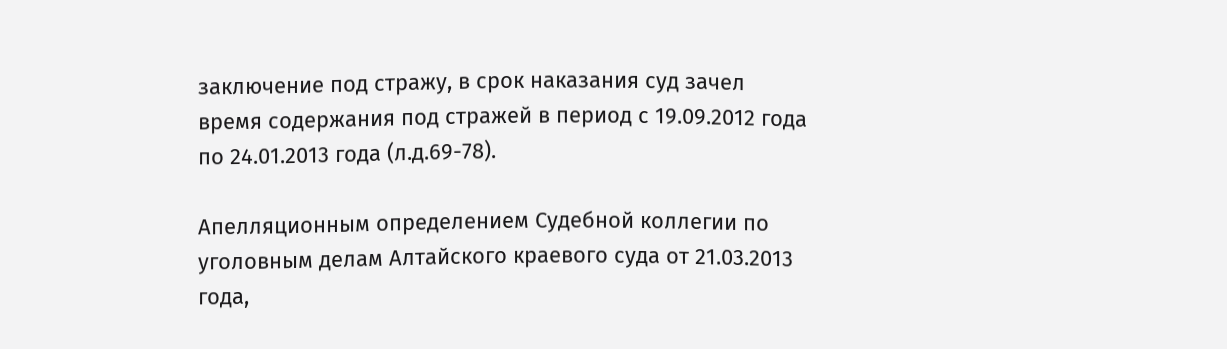заключение под стражу, в срок наказания суд зачел время содержания под стражей в период с 19.09.2012 года по 24.01.2013 года (л.д.69-78).

Апелляционным определением Судебной коллегии по уголовным делам Алтайского краевого суда от 21.03.2013 года,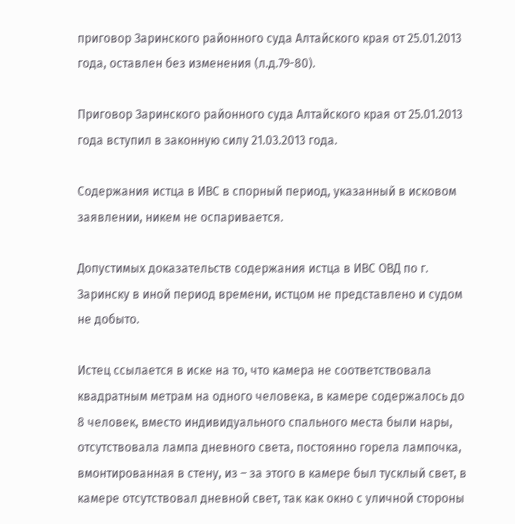приговор Заринского районного суда Алтайского края от 25.01.2013 года, оставлен без изменения (л.д.79-80).

Приговор Заринского районного суда Алтайского края от 25.01.2013 года вступил в законную силу 21.03.2013 года.

Содержания истца в ИВС в спорный период, указанный в исковом заявлении, никем не оспаривается.

Допустимых доказательств содержания истца в ИВС ОВД по г. Заринску в иной период времени, истцом не представлено и судом не добыто.

Истец ссылается в иске на то, что камера не соответствовала квадратным метрам на одного человека, в камере содержалось до 8 человек, вместо индивидуального спального места были нары, отсутствовала лампа дневного света, постоянно горела лампочка, вмонтированная в стену, из – за этого в камере был тусклый свет, в камере отсутствовал дневной свет, так как окно с уличной стороны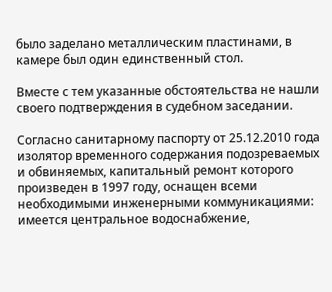было заделано металлическим пластинами, в камере был один единственный стол.

Вместе с тем указанные обстоятельства не нашли своего подтверждения в судебном заседании.

Согласно санитарному паспорту от 25.12.2010 года изолятор временного содержания подозреваемых и обвиняемых, капитальный ремонт которого произведен в 1997 году, оснащен всеми необходимыми инженерными коммуникациями: имеется центральное водоснабжение,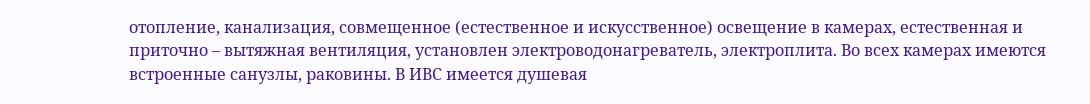отопление, канализация, совмещенное (естественное и искусственное) освещение в камерах, естественная и приточно – вытяжная вентиляция, установлен электроводонагреватель, электроплита. Во всех камерах имеются встроенные санузлы, раковины. В ИВС имеется душевая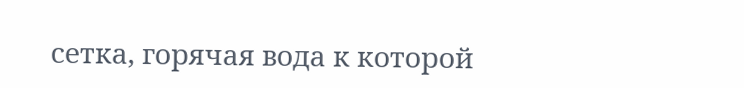сетка, горячая вода к которой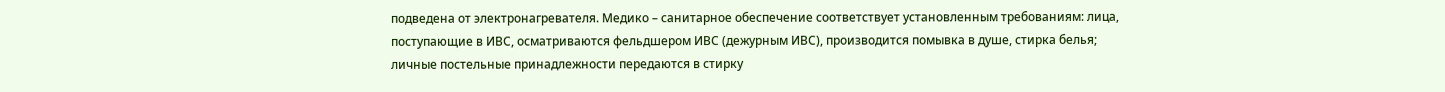подведена от электронагревателя. Медико – санитарное обеспечение соответствует установленным требованиям: лица, поступающие в ИВС, осматриваются фельдшером ИВС (дежурным ИВС), производится помывка в душе, стирка белья; личные постельные принадлежности передаются в стирку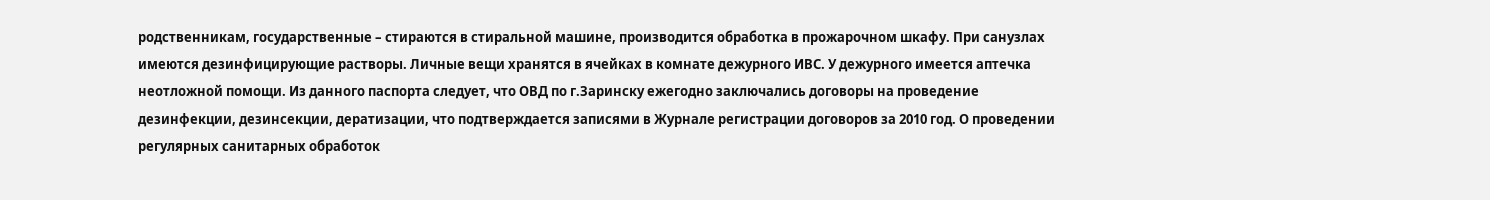родственникам, государственные – стираются в стиральной машине, производится обработка в прожарочном шкафу. При санузлах имеются дезинфицирующие растворы. Личные вещи хранятся в ячейках в комнате дежурного ИВС. У дежурного имеется аптечка неотложной помощи. Из данного паспорта следует, что ОВД по г.Заринску ежегодно заключались договоры на проведение дезинфекции, дезинсекции, дератизации, что подтверждается записями в Журнале регистрации договоров за 2010 год. О проведении регулярных санитарных обработок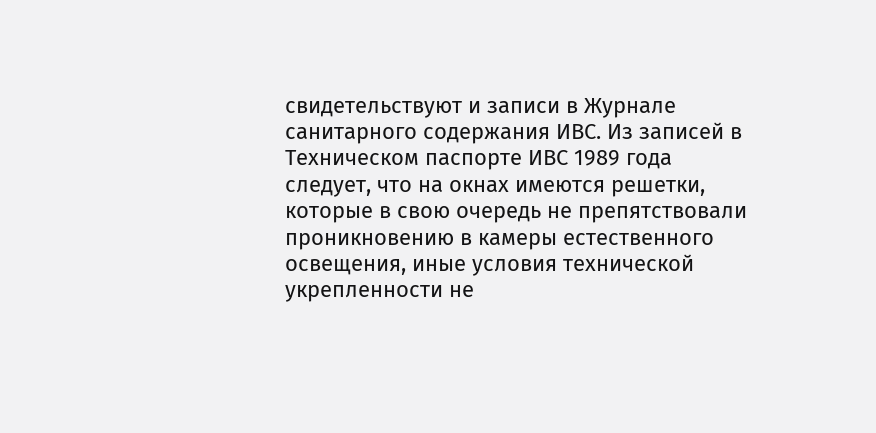свидетельствуют и записи в Журнале санитарного содержания ИВС. Из записей в Техническом паспорте ИВС 1989 года следует, что на окнах имеются решетки, которые в свою очередь не препятствовали проникновению в камеры естественного освещения, иные условия технической укрепленности не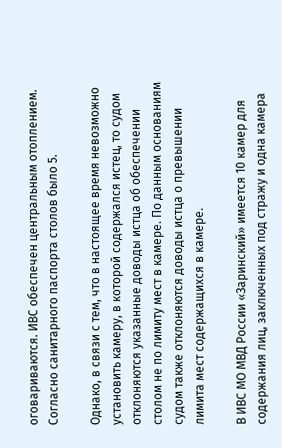оговариваются. ИВС обеспечен центральным отоплением. Согласно санитарного паспорта столов было 5.

Однако, в связи с тем, что в настоящее время невозможно установить камеру, в которой содержался истец, то судом отклоняются указанные доводы истца об обеспечении столом не по лимиту мест в камере. По данным основаниям судом также отклоняются доводы истца о превышении лимита мест содержащихся в камере.

В ИВС МО МВД России «Заринский» имеется 10 камер для содержания лиц, заключенных под стражу и одна камера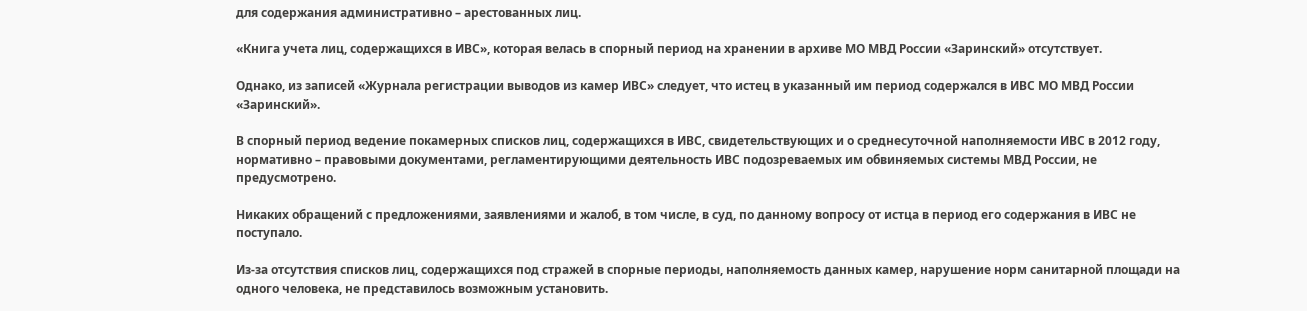для содержания административно – арестованных лиц.

«Книга учета лиц, содержащихся в ИВС», которая велась в спорный период на хранении в архиве МО МВД России «Заринский» отсутствует.

Однако, из записей «Журнала регистрации выводов из камер ИВС» следует, что истец в указанный им период содержался в ИВС МО МВД России «Заринский».

В спорный период ведение покамерных списков лиц, содержащихся в ИВС, свидетельствующих и о среднесуточной наполняемости ИВС в 2012 году, нормативно – правовыми документами, регламентирующими деятельность ИВС подозреваемых им обвиняемых системы МВД России, не предусмотрено.

Никаких обращений с предложениями, заявлениями и жалоб, в том числе, в суд, по данному вопросу от истца в период его содержания в ИВС не поступало.

Из-за отсутствия списков лиц, содержащихся под стражей в спорные периоды, наполняемость данных камер, нарушение норм санитарной площади на одного человека, не представилось возможным установить.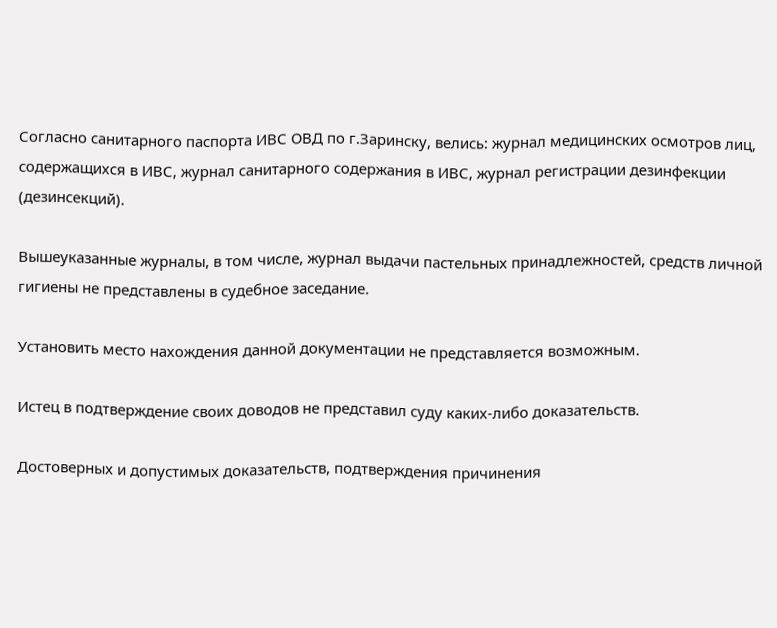Согласно санитарного паспорта ИВС ОВД по г.Заринску, велись: журнал медицинских осмотров лиц, содержащихся в ИВС, журнал санитарного содержания в ИВС, журнал регистрации дезинфекции (дезинсекций).

Вышеуказанные журналы, в том числе, журнал выдачи пастельных принадлежностей, средств личной гигиены не представлены в судебное заседание.

Установить место нахождения данной документации не представляется возможным.

Истец в подтверждение своих доводов не представил суду каких-либо доказательств.

Достоверных и допустимых доказательств, подтверждения причинения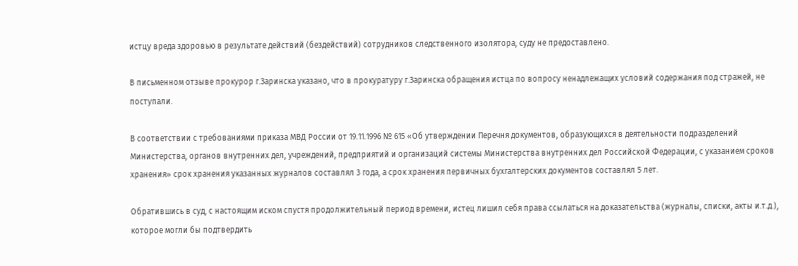истцу вреда здоровью в результате действий (бездействий) сотрудников следственного изолятора, суду не предоставлено.

В письменном отзыве прокурор г.Заринска указано, что в прокуратуру г.Заринска обращения истца по вопросу ненадлежащих условий содержания под стражей, не поступали.

В соответствии с требованиями приказа МВД России от 19.11.1996 № 615 «Об утверждении Перечня документов, образующихся в деятельности подразделений Министерства, органов внутренних дел, учреждений, предприятий и организаций системы Министерства внутренних дел Российской Федерации, с указанием сроков хранения» срок хранения указанных журналов составлял 3 года, а срок хранения первичных бухгалтерских документов составлял 5 лет.

Обратившись в суд, с настоящим иском спустя продолжительный период времени, истец лишил себя права ссылаться на доказательства (журналы, списки, акты и.т.д.), которое могли бы подтвердить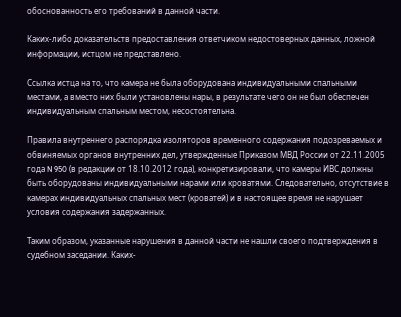обоснованность его требований в данной части.

Каких-либо доказательств предоставления ответчиком недостоверных данных, ложной информации, истцом не представлено.

Ссылка истца на то, что камера не была оборудована индивидуальными спальными местами, а вместо них были установлены нары, в результате чего он не был обеспечен индивидуальным спальным местом, несостоятельна.

Правила внутреннего распорядка изоляторов временного содержания подозреваемых и обвиняемых органов внутренних дел, утвержденные Приказом МВД России от 22.11.2005 года N 950 (в редакции от 18.10.2012 года), конкретизировали, что камеры ИВС должны быть оборудованы индивидуальными нарами или кроватями. Следовательно, отсутствие в камерах индивидуальных спальных мест (кроватей) и в настоящее время не нарушает условия содержания задержанных.

Таким образом, указанные нарушения в данной части не нашли своего подтверждения в судебном заседании. Каких-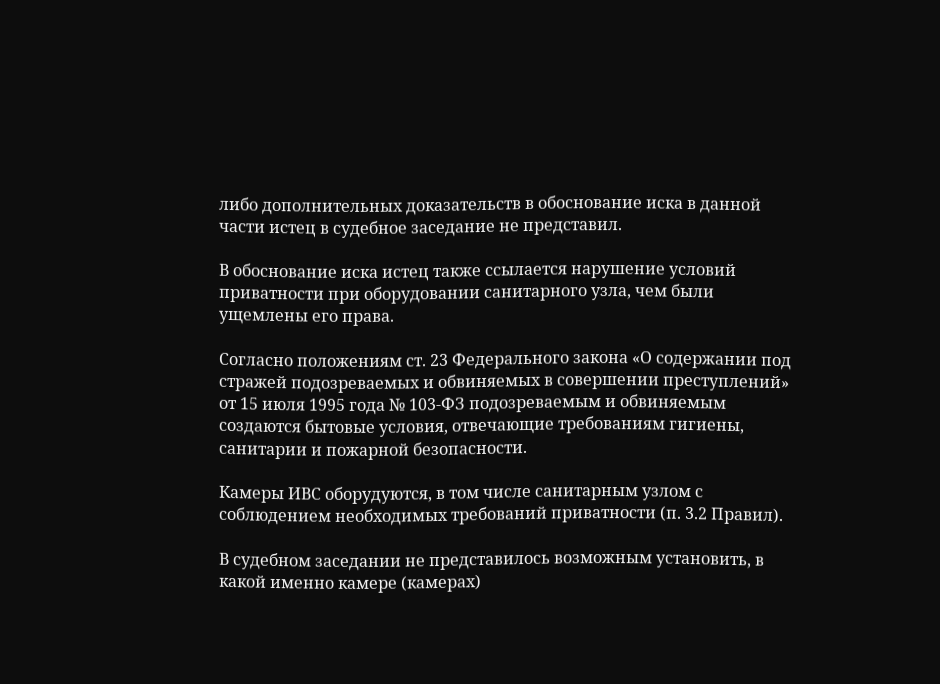либо дополнительных доказательств в обоснование иска в данной части истец в судебное заседание не представил.

В обоснование иска истец также ссылается нарушение условий приватности при оборудовании санитарного узла, чем были ущемлены его права.

Согласно положениям ст. 23 Федерального закона «О содержании под стражей подозреваемых и обвиняемых в совершении преступлений» от 15 июля 1995 года № 103-ФЗ подозреваемым и обвиняемым создаются бытовые условия, отвечающие требованиям гигиены, санитарии и пожарной безопасности.

Камеры ИВС оборудуются, в том числе санитарным узлом с соблюдением необходимых требований приватности (п. 3.2 Правил).

В судебном заседании не представилось возможным установить, в какой именно камере (камерах)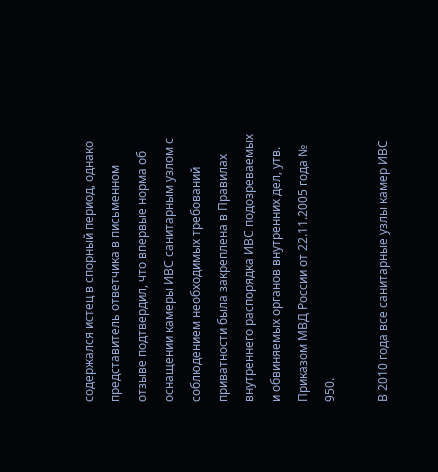содержался истец в спорный период, однако представитель ответчика в письменном отзыве подтвердил, что впервые норма об оснащении камеры ИВС санитарным узлом с соблюдением необходимых требований приватности была закреплена в Правилах внутреннего распорядка ИВС подозреваемых и обвиняемых органов внутренних дел, утв. Приказом МВД России от 22.11.2005 года № 950.

В 2010 года все санитарные узлы камер ИВС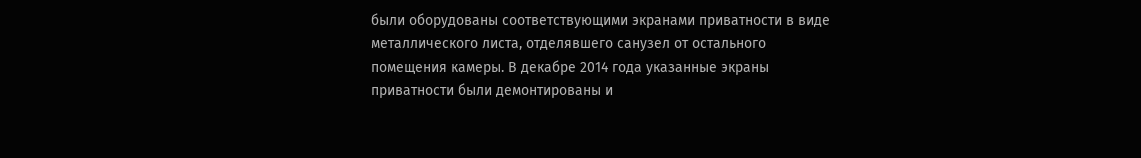были оборудованы соответствующими экранами приватности в виде металлического листа, отделявшего санузел от остального помещения камеры. В декабре 2014 года указанные экраны приватности были демонтированы и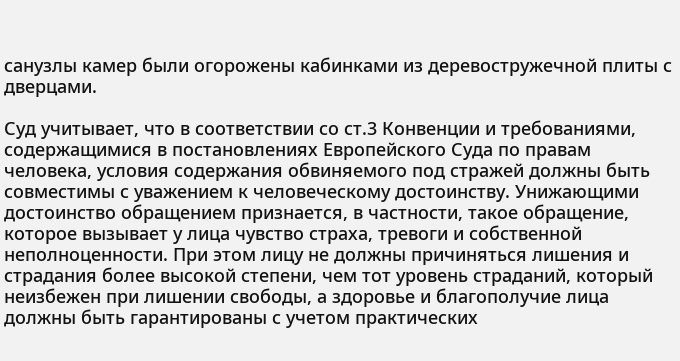санузлы камер были огорожены кабинками из деревостружечной плиты с дверцами.

Суд учитывает, что в соответствии со ст.3 Конвенции и требованиями, содержащимися в постановлениях Европейского Суда по правам человека, условия содержания обвиняемого под стражей должны быть совместимы с уважением к человеческому достоинству. Унижающими достоинство обращением признается, в частности, такое обращение, которое вызывает у лица чувство страха, тревоги и собственной неполноценности. При этом лицу не должны причиняться лишения и страдания более высокой степени, чем тот уровень страданий, который неизбежен при лишении свободы, а здоровье и благополучие лица должны быть гарантированы с учетом практических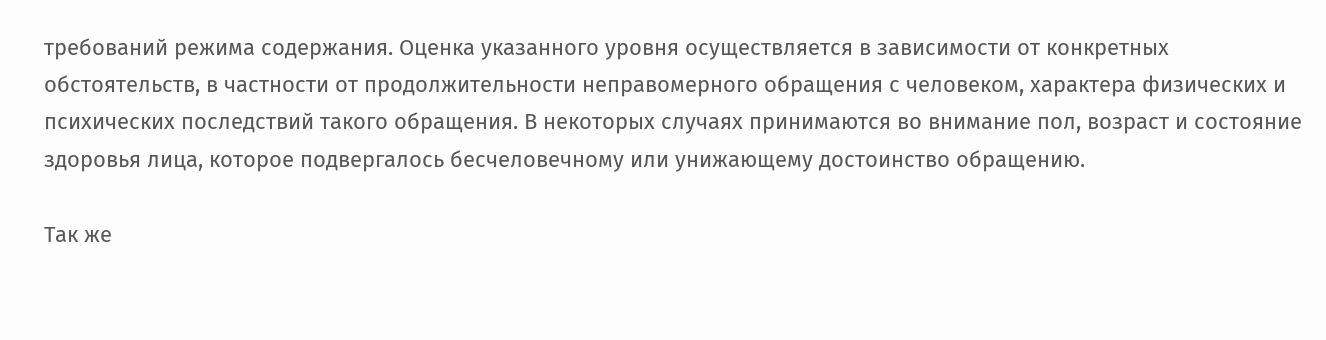требований режима содержания. Оценка указанного уровня осуществляется в зависимости от конкретных обстоятельств, в частности от продолжительности неправомерного обращения с человеком, характера физических и психических последствий такого обращения. В некоторых случаях принимаются во внимание пол, возраст и состояние здоровья лица, которое подвергалось бесчеловечному или унижающему достоинство обращению.

Так же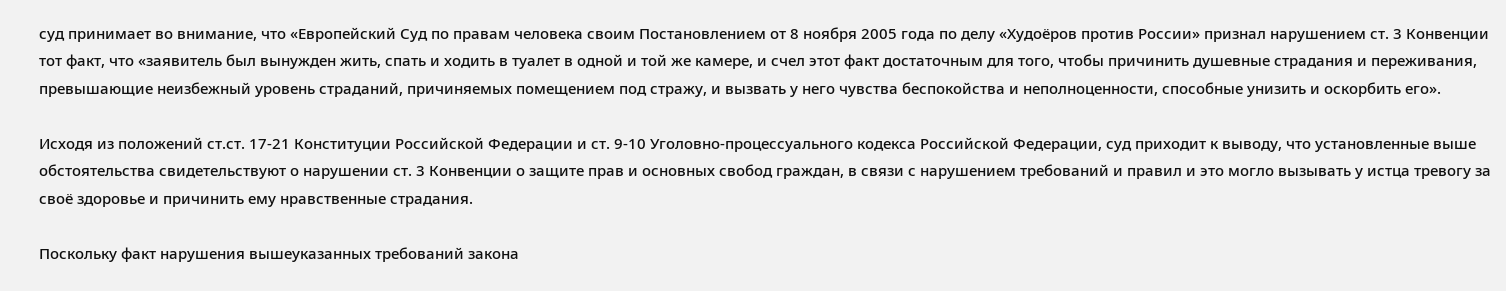суд принимает во внимание, что «Европейский Суд по правам человека своим Постановлением от 8 ноября 2005 года по делу «Худоёров против России» признал нарушением ст. 3 Конвенции тот факт, что «заявитель был вынужден жить, спать и ходить в туалет в одной и той же камере, и счел этот факт достаточным для того, чтобы причинить душевные страдания и переживания, превышающие неизбежный уровень страданий, причиняемых помещением под стражу, и вызвать у него чувства беспокойства и неполноценности, способные унизить и оскорбить его».

Исходя из положений ст.ст. 17-21 Конституции Российской Федерации и ст. 9-10 Уголовно-процессуального кодекса Российской Федерации, суд приходит к выводу, что установленные выше обстоятельства свидетельствуют о нарушении ст. 3 Конвенции о защите прав и основных свобод граждан, в связи с нарушением требований и правил и это могло вызывать у истца тревогу за своё здоровье и причинить ему нравственные страдания.

Поскольку факт нарушения вышеуказанных требований закона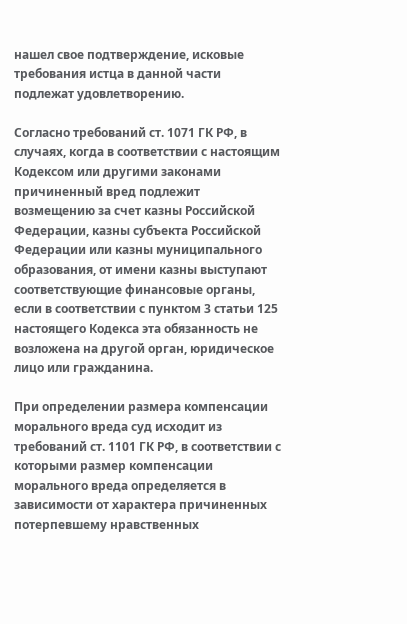нашел свое подтверждение, исковые требования истца в данной части подлежат удовлетворению.

Согласно требований ст. 1071 ГК РФ, в случаях, когда в соответствии с настоящим Кодексом или другими законами причиненный вред подлежит возмещению за счет казны Российской Федерации, казны субъекта Российской Федерации или казны муниципального образования, от имени казны выступают соответствующие финансовые органы, если в соответствии с пунктом 3 статьи 125 настоящего Кодекса эта обязанность не возложена на другой орган, юридическое лицо или гражданина.

При определении размера компенсации морального вреда суд исходит из требований ст. 1101 ГК РФ, в соответствии с которыми размер компенсации морального вреда определяется в зависимости от характера причиненных потерпевшему нравственных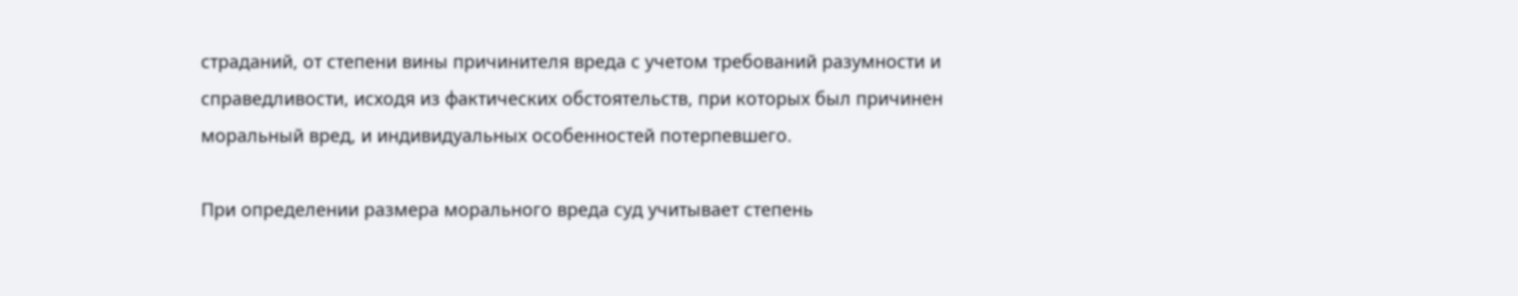страданий, от степени вины причинителя вреда с учетом требований разумности и справедливости, исходя из фактических обстоятельств, при которых был причинен моральный вред, и индивидуальных особенностей потерпевшего.

При определении размера морального вреда суд учитывает степень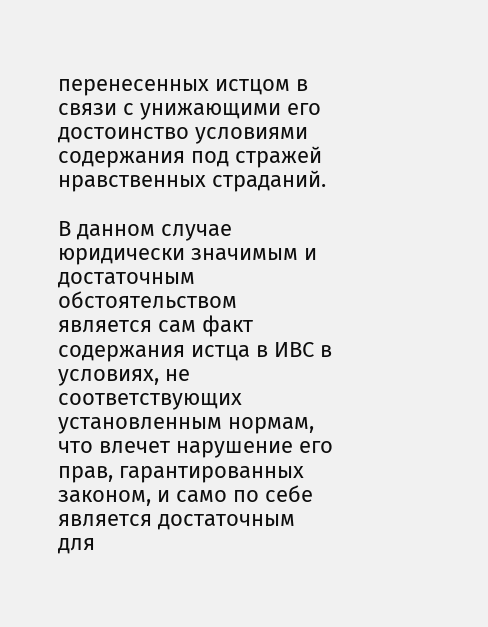перенесенных истцом в связи с унижающими его достоинство условиями содержания под стражей нравственных страданий.

В данном случае юридически значимым и достаточным обстоятельством является сам факт содержания истца в ИВС в условиях, не соответствующих установленным нормам, что влечет нарушение его прав, гарантированных законом, и само по себе является достаточным для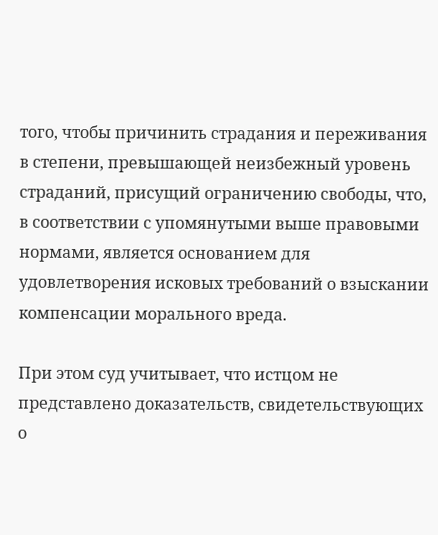того, чтобы причинить страдания и переживания в степени, превышающей неизбежный уровень страданий, присущий ограничению свободы, что, в соответствии с упомянутыми выше правовыми нормами, является основанием для удовлетворения исковых требований о взыскании компенсации морального вреда.

При этом суд учитывает, что истцом не представлено доказательств, свидетельствующих о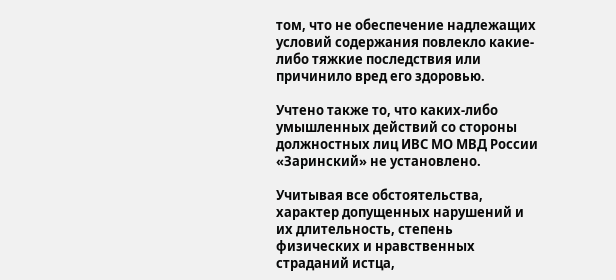том, что не обеспечение надлежащих условий содержания повлекло какие-либо тяжкие последствия или причинило вред его здоровью.

Учтено также то, что каких-либо умышленных действий со стороны должностных лиц ИВС МО МВД России «Заринский» не установлено.

Учитывая все обстоятельства, характер допущенных нарушений и их длительность, степень физических и нравственных страданий истца,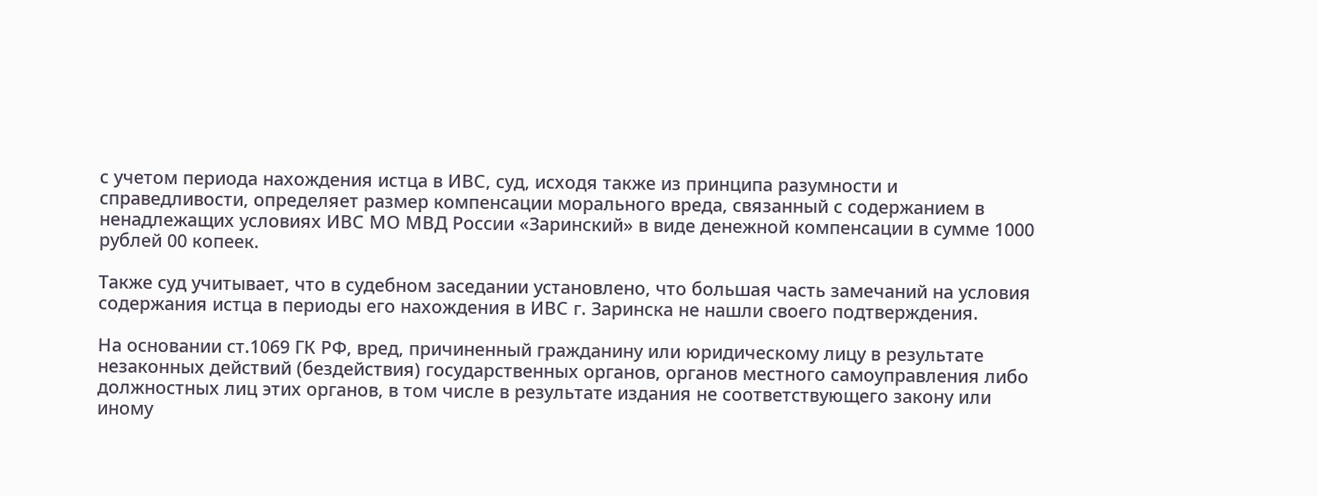с учетом периода нахождения истца в ИВС, суд, исходя также из принципа разумности и справедливости, определяет размер компенсации морального вреда, связанный с содержанием в ненадлежащих условиях ИВС МО МВД России «Заринский» в виде денежной компенсации в сумме 1000 рублей 00 копеек.

Также суд учитывает, что в судебном заседании установлено, что большая часть замечаний на условия содержания истца в периоды его нахождения в ИВС г. Заринска не нашли своего подтверждения.

На основании ст.1069 ГК РФ, вред, причиненный гражданину или юридическому лицу в результате незаконных действий (бездействия) государственных органов, органов местного самоуправления либо должностных лиц этих органов, в том числе в результате издания не соответствующего закону или иному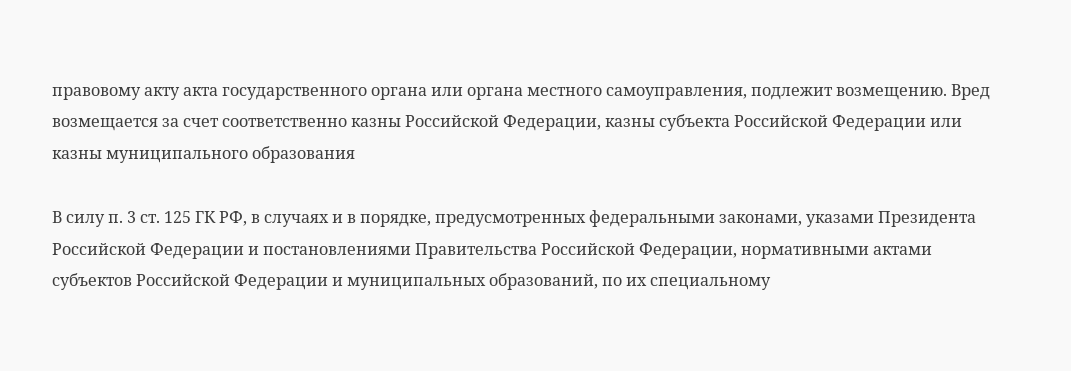правовому акту акта государственного органа или органа местного самоуправления, подлежит возмещению. Вред возмещается за счет соответственно казны Российской Федерации, казны субъекта Российской Федерации или казны муниципального образования

В силу п. 3 ст. 125 ГК РФ, в случаях и в порядке, предусмотренных федеральными законами, указами Президента Российской Федерации и постановлениями Правительства Российской Федерации, нормативными актами субъектов Российской Федерации и муниципальных образований, по их специальному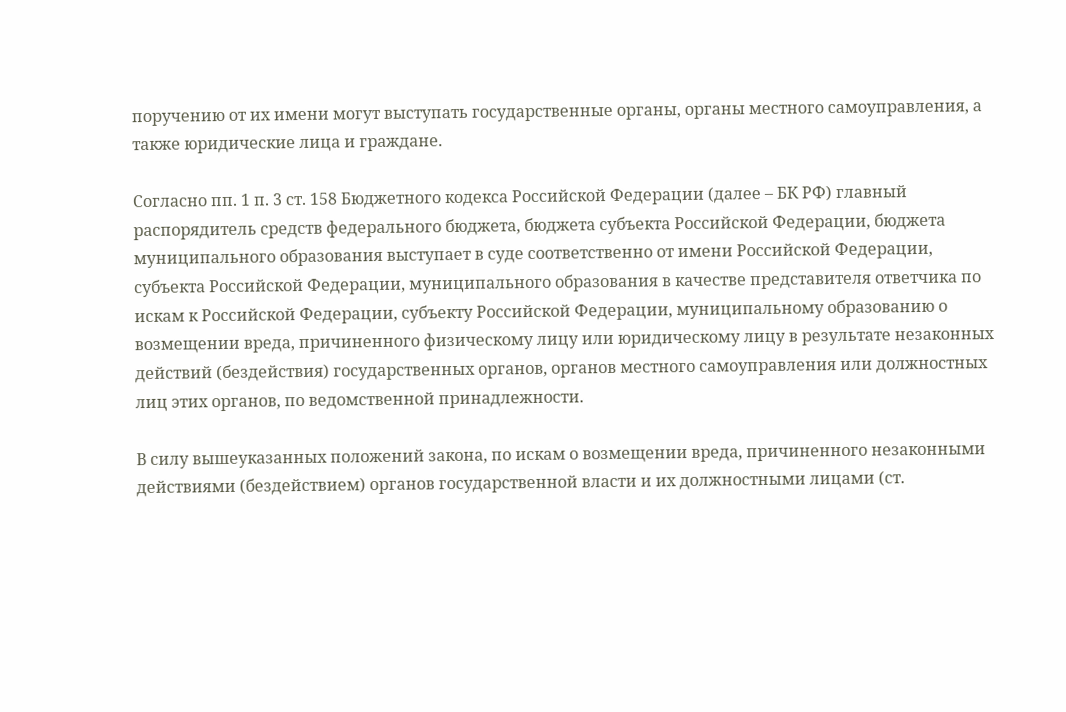поручению от их имени могут выступать государственные органы, органы местного самоуправления, а также юридические лица и граждане.

Согласно пп. 1 п. 3 ст. 158 Бюджетного кодекса Российской Федерации (далее – БК РФ) главный распорядитель средств федерального бюджета, бюджета субъекта Российской Федерации, бюджета муниципального образования выступает в суде соответственно от имени Российской Федерации, субъекта Российской Федерации, муниципального образования в качестве представителя ответчика по искам к Российской Федерации, субъекту Российской Федерации, муниципальному образованию о возмещении вреда, причиненного физическому лицу или юридическому лицу в результате незаконных действий (бездействия) государственных органов, органов местного самоуправления или должностных лиц этих органов, по ведомственной принадлежности.

В силу вышеуказанных положений закона, по искам о возмещении вреда, причиненного незаконными действиями (бездействием) органов государственной власти и их должностными лицами (ст.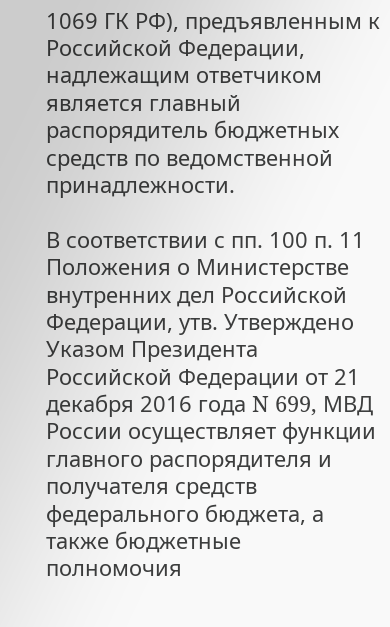1069 ГК РФ), предъявленным к Российской Федерации, надлежащим ответчиком является главный распорядитель бюджетных средств по ведомственной принадлежности.

В соответствии с пп. 100 п. 11 Положения о Министерстве внутренних дел Российской Федерации, утв. Утверждено Указом Президента Российской Федерации от 21 декабря 2016 года N 699, МВД России осуществляет функции главного распорядителя и получателя средств федерального бюджета, а также бюджетные полномочия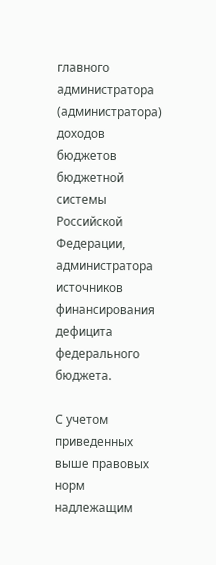главного администратора (администратора) доходов бюджетов бюджетной системы Российской Федерации, администратора источников финансирования дефицита федерального бюджета.

С учетом приведенных выше правовых норм надлежащим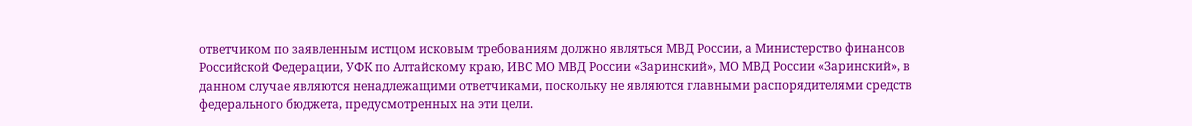ответчиком по заявленным истцом исковым требованиям должно являться МВД России, а Министерство финансов Российской Федерации, УФК по Алтайскому краю, ИВС МО МВД России «Заринский», МО МВД России «Заринский», в данном случае являются ненадлежащими ответчиками, поскольку не являются главными распорядителями средств федерального бюджета, предусмотренных на эти цели.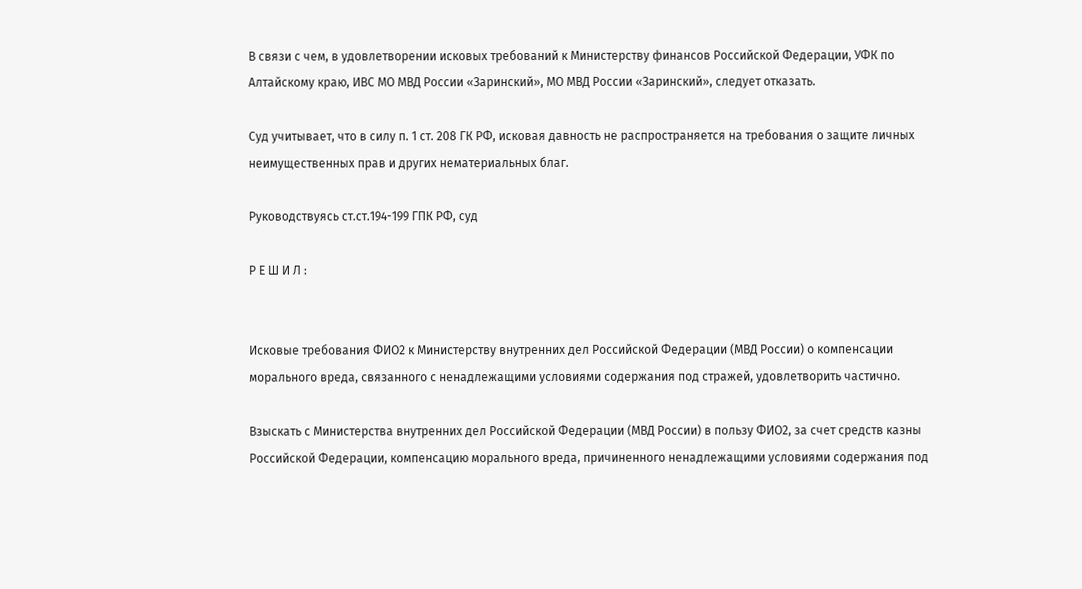В связи с чем, в удовлетворении исковых требований к Министерству финансов Российской Федерации, УФК по Алтайскому краю, ИВС МО МВД России «Заринский», МО МВД России «Заринский», следует отказать.

Суд учитывает, что в силу п. 1 ст. 208 ГК РФ, исковая давность не распространяется на требования о защите личных неимущественных прав и других нематериальных благ.

Руководствуясь ст.ст.194-199 ГПК РФ, суд

Р Е Ш И Л :


Исковые требования ФИО2 к Министерству внутренних дел Российской Федерации (МВД России) о компенсации морального вреда, связанного с ненадлежащими условиями содержания под стражей, удовлетворить частично.

Взыскать с Министерства внутренних дел Российской Федерации (МВД России) в пользу ФИО2, за счет средств казны Российской Федерации, компенсацию морального вреда, причиненного ненадлежащими условиями содержания под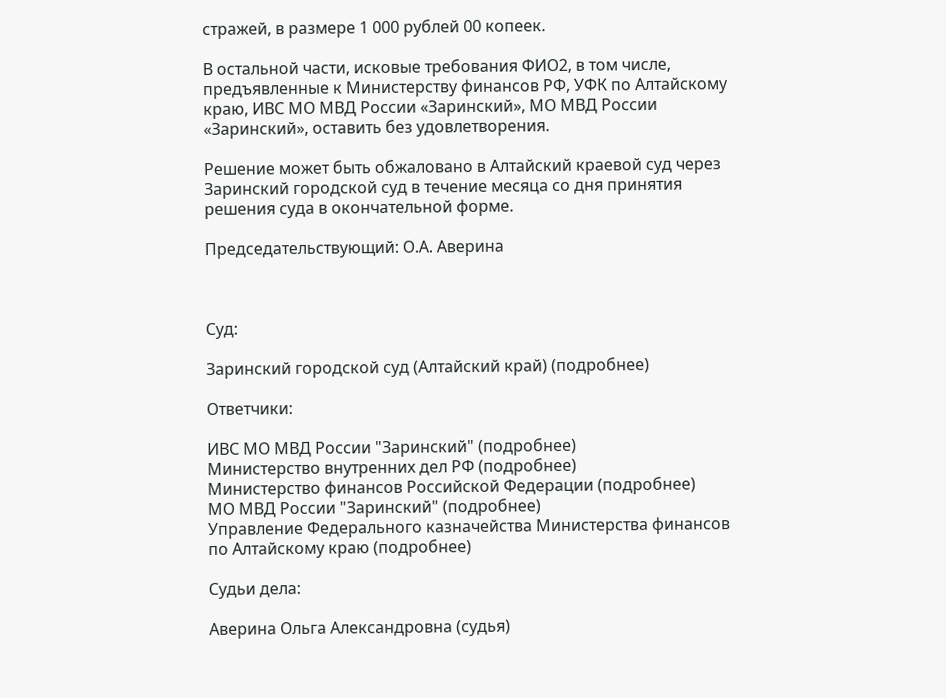стражей, в размере 1 000 рублей 00 копеек.

В остальной части, исковые требования ФИО2, в том числе, предъявленные к Министерству финансов РФ, УФК по Алтайскому краю, ИВС МО МВД России «Заринский», МО МВД России «Заринский», оставить без удовлетворения.

Решение может быть обжаловано в Алтайский краевой суд через Заринский городской суд в течение месяца со дня принятия решения суда в окончательной форме.

Председательствующий: О.А. Аверина



Суд:

Заринский городской суд (Алтайский край) (подробнее)

Ответчики:

ИВС МО МВД России "Заринский" (подробнее)
Министерство внутренних дел РФ (подробнее)
Министерство финансов Российской Федерации (подробнее)
МО МВД России "Заринский" (подробнее)
Управление Федерального казначейства Министерства финансов по Алтайскому краю (подробнее)

Судьи дела:

Аверина Ольга Александровна (судья)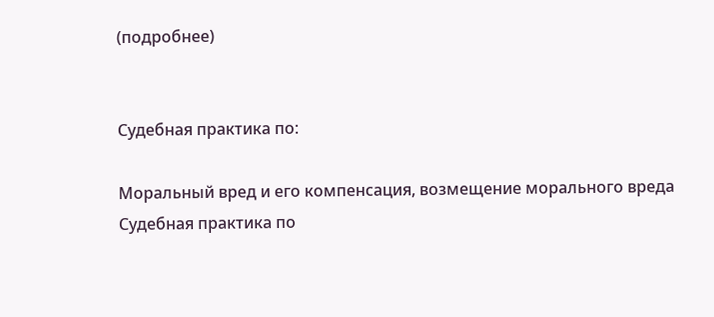(подробнее)


Судебная практика по:

Моральный вред и его компенсация, возмещение морального вреда
Судебная практика по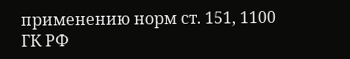применению норм ст. 151, 1100 ГК РФ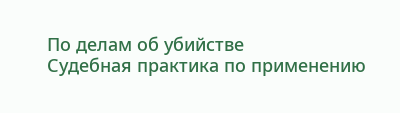По делам об убийстве
Судебная практика по применению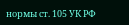нормы ст. 105 УК РФ